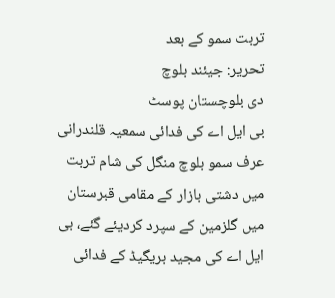تربت سمو کے بعد
تحریر: جیئند بلوچ
دی بلوچستان پوسٹ
بی ایل اے کی فدائی سمعیہ قلندرانی عرف سمو بلوچ منگل کی شام تربت میں دشتی بازار کے مقامی قبرستان میں گلزمین کے سپرد کردیئے گئے، بی ایل اے کی مجید بریگیڈ کے فدائی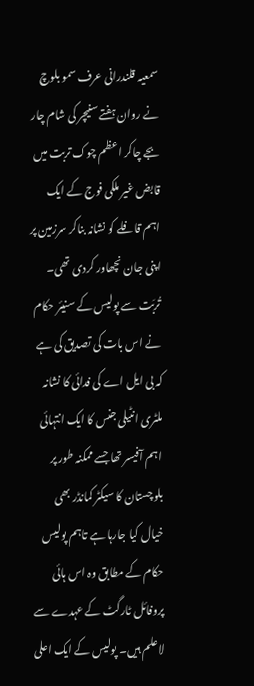سمعیہ قلندرانی عرف سمو بلوچ نے روان ہفتے سنیچر کی شام چار بجے چاکر اعظم چوک تربت میں قابض غیر ملکی فوج کے ایک اہم قافلے کو نشانہ بناکر سرزمین پر اپنی جان نچھاور کردی تھی۔
تُربَت سے پولیس کے سنیئر حکام نے اس بات کی تصدیق کی ہے کہ بی ایل اے کی فدائی کا نشانہ ملٹری انٹیلی جنس کا ایک انتہائی اہم آفیسر تھا جسے ممکنہ طور پر بلوچستان کا سیکٹر کمانڈر بھی خیال کیا جارہا ہے تاہم پولیس حکام کے مطابق وہ اس ہائی پروفائل ٹارگٹ کے عہدے سے لاعلم ہیں۔ پولیس کے ایک اعلی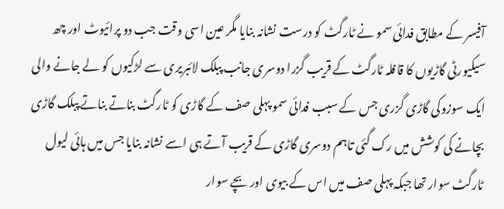آفیسر کے مطابق فدائی سمو نے ٹارگٹ کو درست نشانہ بنایا مگر عین اسی وقت جب دو پرائیوٹ اور چھ سیکیورٹی گاڑیوں کا قافلہ ٹارگٹ کے قریب گزرا دوسری جانب پبلک لائبریری سے لڑکیوں کو لے جانے والی ایک سوزوکی گاڑی گزری جس کے سبب فدائی سمو پہلی صف کے گاڑی کو ٹارگٹ بناتے بناتے پبلک گاڑی بچانے کی کوشش میں رک گئی تاہم دوسری گاڑی کے قریب آتے ہی اسے نشانہ بنایا جس میں ہائی لیول ٹارگٹ سوار تھا جبکہ پہلی صف میں اس کے بیوی اور بچے سوار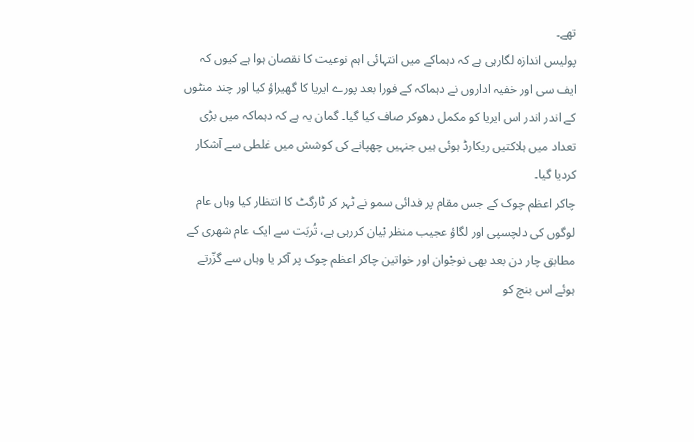تھے۔
پولیس اندازہ لگارہی ہے کہ دہماکے میں انتہائی اہم نوعیت کا نقصان ہوا ہے کیوں کہ ایف سی اور خفیہ اداروں نے دہماکہ کے فورا بعد پورے ایریا کا گھیراؤ کیا اور چند منٹوں کے اندر اندر اس ایریا کو مکمل دھوکر صاف کیا گیا۔ گمان یہ ہے کہ دہماکہ میں بڑی تعداد میں ہلاکتیں ریکارڈ ہوئی ہیں جنہیں چھپانے کی کوشش میں غلطی سے آشکار کردیا گیا۔
چاکر اعظم چوک کے جس مقام پر فدائی سمو نے ٹہر کر ٹارگٹ کا انتظار کیا وہاں عام لوگوں کی دلچسپی اور لگاؤ عجیب منظر بْیان کررہی ہے، تُربَت سے ایک عام شھری کے مطابق چار دن بعد بھی نوجْوان اور خواتین چاکر اعظم چوک پر آکر یا وہاں سے گزّرتے ہوئے اس بنچ کو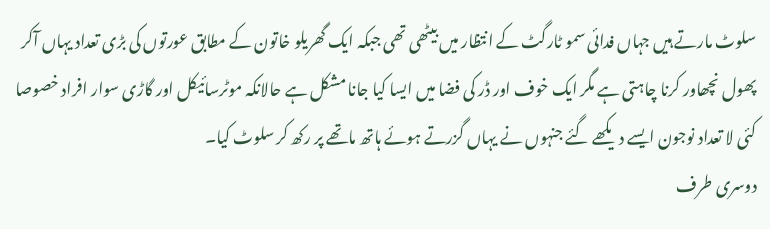سلوٹ مارتے ہیں جہاں فدائی سمو ٹارگٹ کے انتظار میں بیٹھی تھی جبکہ ایک گھریلو خاتون کے مطابق عورتوں کی بڑی تعداد یہاں آکر پھول نچھاور کرنا چاہتی ہے مگر ایک خوف اور ڈر کی فضا میں ایسا کیا جانا مشکل ہے حالانکہ موٹرسائیکل اور گاڑی سوار افراد خصوصا کئی لا تعداد نوجون ایسے دیکھے گئے جنہوں نے یہاں گزرتے ہوئے ہاتھ ماتھے پر رکھ کر سلوٹ کیا۔
دوسری طرف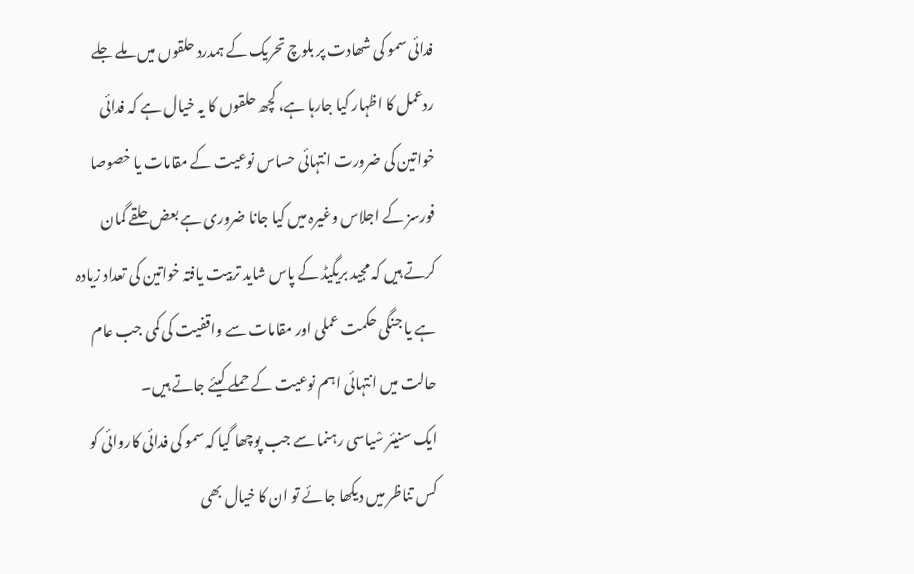فدائی سمو کی شھادت پر بلوچ تحریک کے ہمدرد حلقوں میں ملے جلے ردعمل کا اظہار کیا جارہا ہے، کچھ حلقوں کا یہ خیال ہے کہ فدائی خواتین کی ضرورت انتہائی حساس نوعیت کے مقامات یا خصوصا فورسز کے اجلاس وغیرہ میں کیا جانا ضروری ہے بعض حلقے گمان کرتے ہیں کہ مجید بریگیڈ کے پاس شاید تربیت یافتہ خواتین کی تعداد زیادہ ہے یا جنگی حکمت عملی اور مقامات سے واقفیت کی کمی جب عام حالت میں انتہائی اہم نوعیت کے حملے کیئے جاتے ہیں۔
ایک سنیئر سْیاسی رہنما سے جب پوچھا گیا کہ سمو کی فدائی کاروائی کو کس تناظر میں دیکھا جائے تو ان کا خیال بھی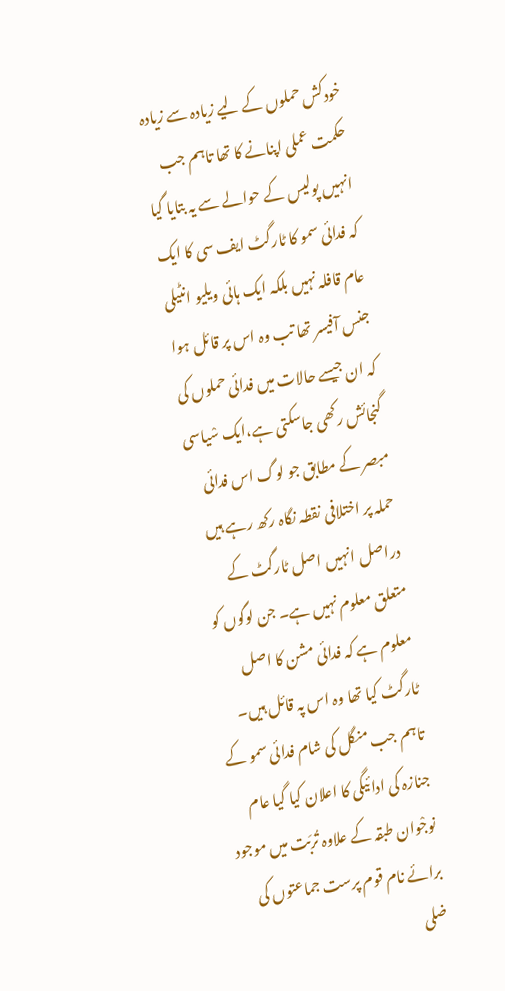خودکش حملوں کے لیے زیادہ سے زیادہ حکمت عملی اپنانے کا تھا تاہم جب انہیں پولیس کے حوالے سے یہ بتایا گیا کہ فدائی سمو کا ٹارگٹ ایف سی کا ایک عام قافلہ نہیں بلکہ ایک ہائی ویلیو انٹیلی جنس آفیسر تھا تب وہ اس پر قائل ہوا کہ ان جیسے حالات میں فدائی حملوں کی گنجائش رکھی جاسکتی ہے،ایک سْیاسی مبصر کے مطابق جو لوگ اس فدائی حملہ پر اختلافی نقطہ نگاہ رکھ رہے ہیں دراصل انہیں اصل ٹارگٹ کے متعلق معلوم نہیں ہے۔ جن لوگوں کو معلوم ہے کہ فدائی مشن کا اصل ٹارگٹ کیا تھا وہ اس پہ قائل ہیں۔
تاہم جب منگل کی شام فدائی سمو کے جنازہ کی ادائیگی کا اعلان کیا گیا عام نوجْوان طبقہ کے علاوہ تُربَت میں موجود برائے نام قوم پرست جماعتوں کی ضلی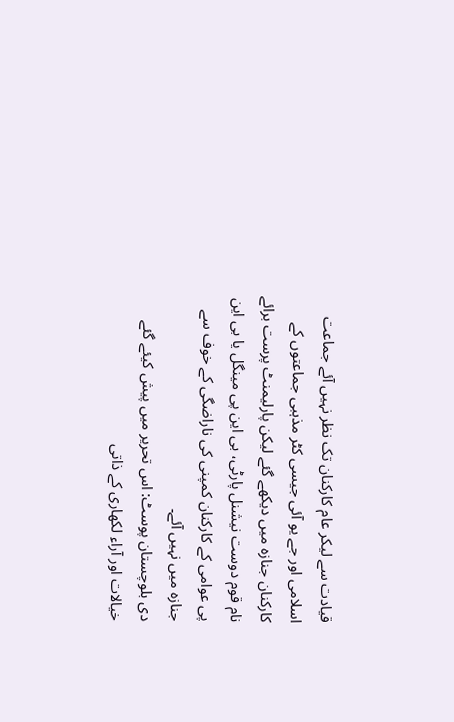قیادت سے لیکر عام کارکنان تک نظر نہیں آئے جماعت اسلامی اور جے یو آئی جیسی کٹر مذہبی جماعتوں کے کارکنان جنازہ میں دیکھے گئے لیکن پارلیمنٹ پرست برائے نام قوم دوست نیشنل پارٹی، بی این پی مینگل یا بی این پی عوامی کے کارکنان کمپنی کی ناراضگی کے خوف سے جنازہ میں نہیں آئے۔
دی بلوچستان پوسٹ: اس تحریر میں پیش کیئے گئے خیالات اور آراء لکھاری کے ذاتی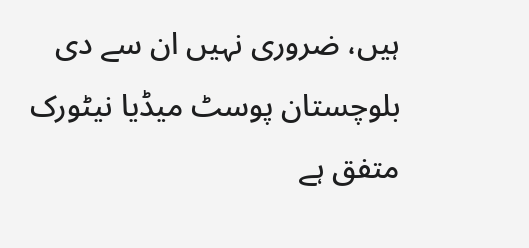ہیں، ضروری نہیں ان سے دی بلوچستان پوسٹ میڈیا نیٹورک متفق ہے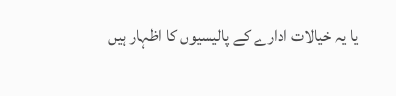یا یہ خیالات ادارے کے پالیسیوں کا اظہار ہیں